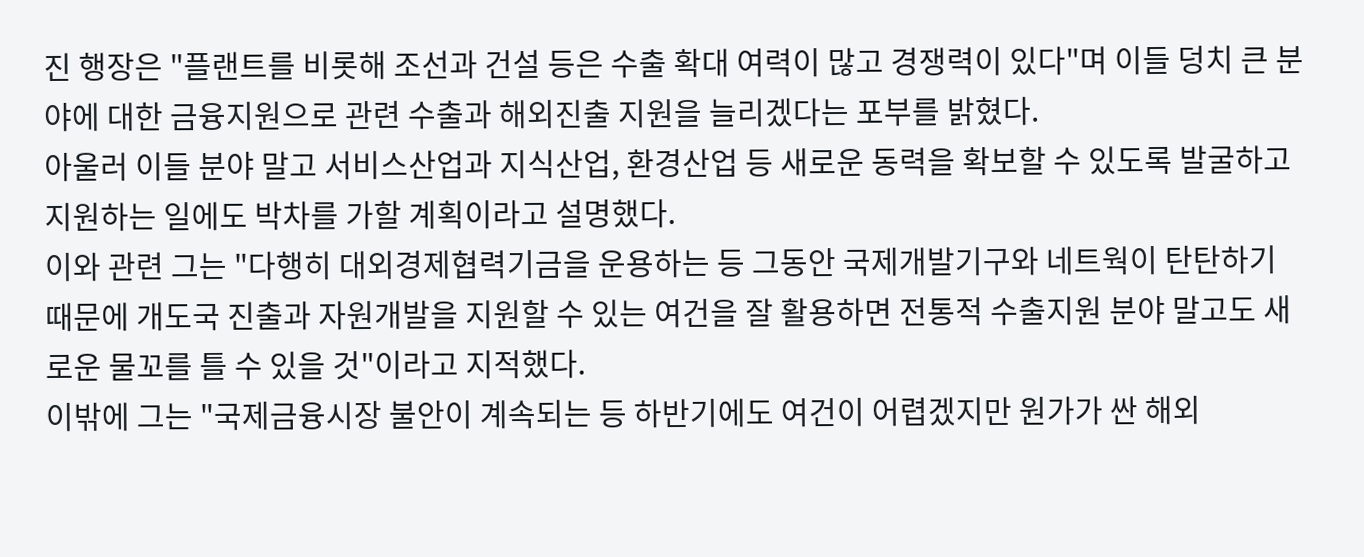진 행장은 "플랜트를 비롯해 조선과 건설 등은 수출 확대 여력이 많고 경쟁력이 있다"며 이들 덩치 큰 분야에 대한 금융지원으로 관련 수출과 해외진출 지원을 늘리겠다는 포부를 밝혔다.
아울러 이들 분야 말고 서비스산업과 지식산업, 환경산업 등 새로운 동력을 확보할 수 있도록 발굴하고 지원하는 일에도 박차를 가할 계획이라고 설명했다.
이와 관련 그는 "다행히 대외경제협력기금을 운용하는 등 그동안 국제개발기구와 네트웍이 탄탄하기 때문에 개도국 진출과 자원개발을 지원할 수 있는 여건을 잘 활용하면 전통적 수출지원 분야 말고도 새로운 물꼬를 틀 수 있을 것"이라고 지적했다.
이밖에 그는 "국제금융시장 불안이 계속되는 등 하반기에도 여건이 어렵겠지만 원가가 싼 해외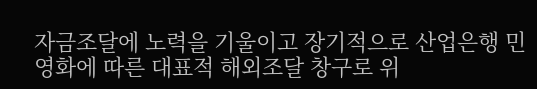자금조달에 노력을 기울이고 장기적으로 산업은행 민영화에 따른 대표적 해외조달 창구로 위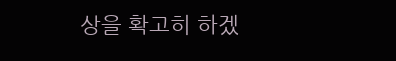상을 확고히 하겠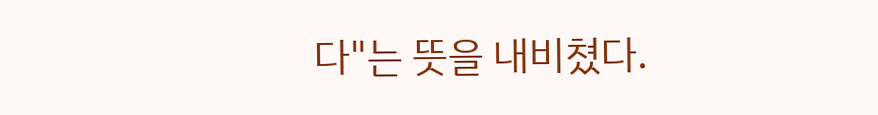다"는 뜻을 내비쳤다.